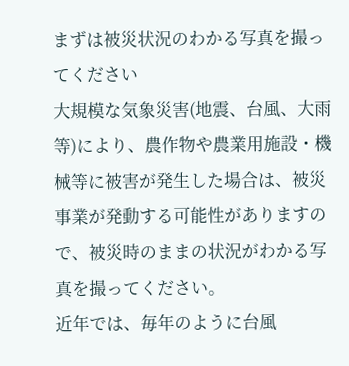まずは被災状況のわかる写真を撮ってください
大規模な気象災害(地震、台風、大雨等)により、農作物や農業用施設・機械等に被害が発生した場合は、被災事業が発動する可能性がありますので、被災時のままの状況がわかる写真を撮ってください。
近年では、毎年のように台風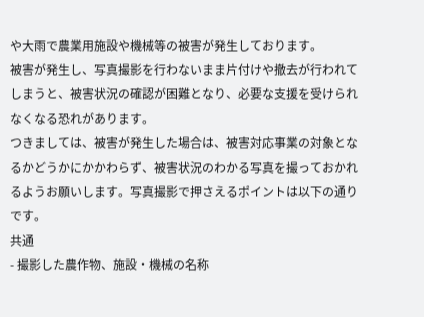や大雨で農業用施設や機械等の被害が発生しております。
被害が発生し、写真撮影を行わないまま片付けや撤去が行われてしまうと、被害状況の確認が困難となり、必要な支援を受けられなくなる恐れがあります。
つきましては、被害が発生した場合は、被害対応事業の対象となるかどうかにかかわらず、被害状況のわかる写真を撮っておかれるようお願いします。写真撮影で押さえるポイントは以下の通りです。
共通
- 撮影した農作物、施設・機械の名称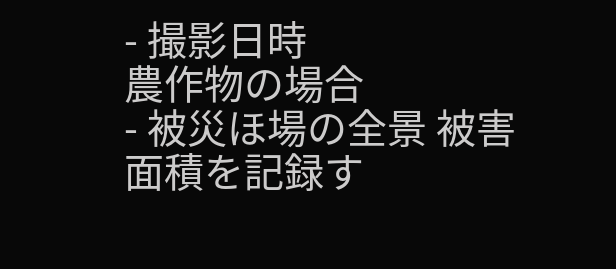- 撮影日時
農作物の場合
- 被災ほ場の全景 被害面積を記録す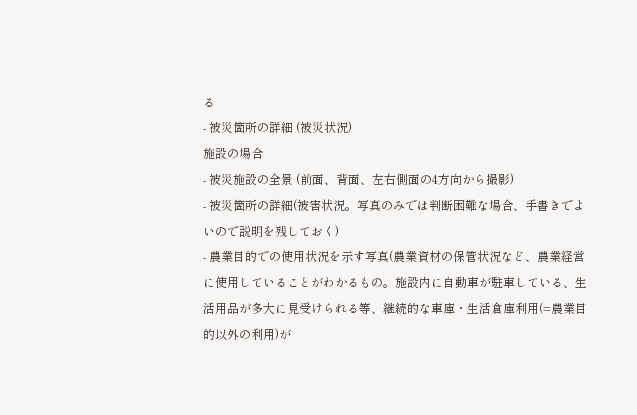る
- 被災箇所の詳細 (被災状況)
施設の場合
- 被災施設の全景 (前面、背面、左右側面の4方向から撮影)
- 被災箇所の詳細(被害状況。写真のみでは判断困難な場合、手書きでよいので説明を残しておく)
- 農業目的での使用状況を示す写真(農業資材の保管状況など、農業経営に使用していることがわかるもの。施設内に自動車が駐車している、生活用品が多大に見受けられる等、継続的な車庫・生活倉庫利用(=農業目的以外の利用)が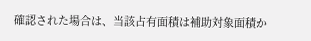確認された場合は、当該占有面積は補助対象面積か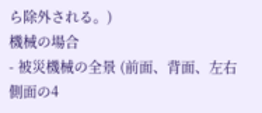ら除外される。)
機械の場合
- 被災機械の全景 (前面、背面、左右側面の4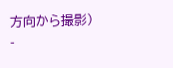方向から撮影)
-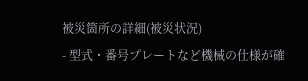被災箇所の詳細(被災状況)
- 型式・番号プレートなど機械の仕様が確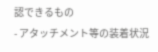認できるもの
- アタッチメント等の装着状況